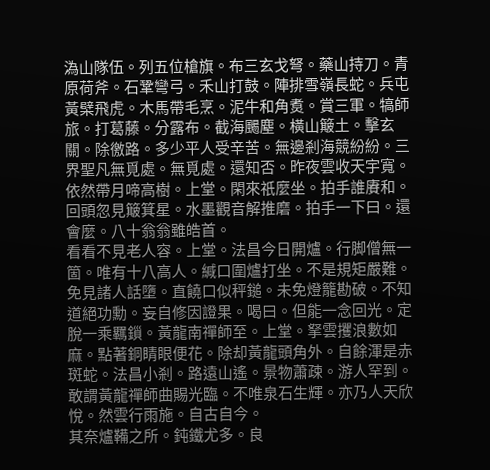溈山隊伍。列五位槍旗。布三玄戈弩。藥山持刀。青原荷斧。石鞏彎弓。禾山打鼓。陣排雪嶺長蛇。兵屯黃檗飛虎。木馬帶毛烹。泥牛和角煑。賞三軍。犒師旅。打葛藤。分露布。截海颺塵。橫山簸土。擊玄關。除徼路。多少平人受辛苦。無邊剎海競紛紛。三界聖凡無覓處。無覓處。還知否。昨夜雲收天宇寬。依然帶月啼高樹。上堂。閑來祇麼坐。拍手誰賡和。回頭忽見簸箕星。水墨觀音解推磨。拍手一下曰。還會麼。八十翁翁雖皓首。
看看不見老人容。上堂。法昌今日開爐。行脚僧無一箇。唯有十八高人。緘口圍爐打坐。不是規矩嚴難。免見諸人話墮。直饒口似秤鎚。未免燈籠勘破。不知道絕功勳。妄自修因證果。喝曰。但能一念回光。定脫一乘羈鎻。黃龍南禪師至。上堂。拏雲攫浪數如麻。點著銅睛眼便花。除却黃龍頭角外。自餘渾是赤斑蛇。法昌小剎。路遠山遙。景物蕭疎。游人罕到。敢謂黃龍禪師曲賜光臨。不唯泉石生輝。亦乃人天欣悅。然雲行雨施。自古自今。
其奈爐鞴之所。鈍鐵尤多。良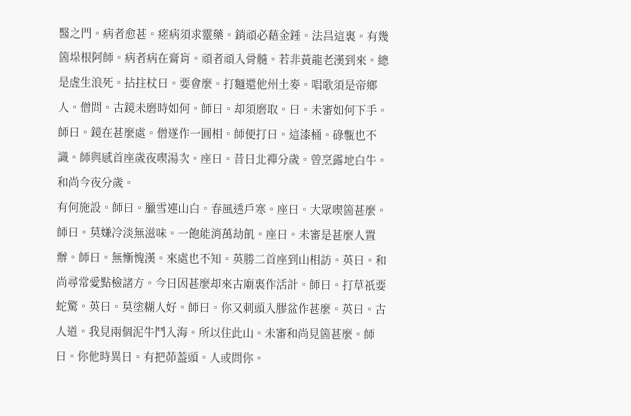醫之門。病者愈甚。瘥病須求靈藥。銷頑必藉金錘。法昌這裏。有幾箇垛根阿師。病者病在膏肓。頑者頑入骨髓。若非黃龍老漢到來。總是虗生浪死。拈拄杖曰。要會麼。打麵還他州土麥。唱歌須是帝鄉人。僧問。古鏡未磨時如何。師曰。却須磨取。曰。未審如何下手。師曰。鏡在甚麼處。僧遂作一圓相。師便打曰。這漆桶。碌甎也不識。師與感首座歲夜喫湯次。座曰。昔日北禪分歲。曾烹露地白牛。和尚今夜分歲。
有何施設。師曰。臘雪連山白。春風透戶寒。座曰。大眾喫箇甚麼。師曰。莫嫌冷淡無滋味。一飽能消萬劫飢。座曰。未審是甚麼人置辦。師曰。無慚愧漢。來處也不知。英勝二首座到山相訪。英曰。和尚尋常愛點檢諸方。今日因甚麼却來古廟裏作活計。師曰。打草祇要蛇驚。英曰。莫塗糊人好。師曰。你又刺頭入膠盆作甚麼。英曰。古人道。我見兩個泥牛鬥入海。所以住此山。未審和尚見箇甚麼。師曰。你他時異日。有把茆葢頭。人或問你。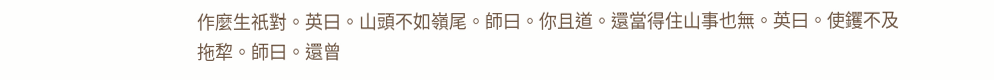作麼生祇對。英曰。山頭不如嶺尾。師曰。你且道。還當得住山事也無。英曰。使钁不及拖犂。師曰。還曾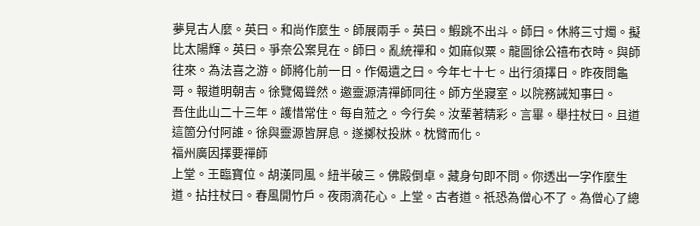夢見古人麼。英曰。和尚作麼生。師展兩手。英曰。鰕跳不出斗。師曰。休將三寸燭。擬比太陽輝。英曰。爭奈公案見在。師曰。亂統禪和。如麻似粟。龍圖徐公禧布衣時。與師往來。為法喜之游。師將化前一日。作偈遺之曰。今年七十七。出行須擇日。昨夜問龜哥。報道明朝吉。徐覽偈聳然。邀靈源清禪師同往。師方坐寢室。以院務誡知事曰。
吾住此山二十三年。護惜常住。每自蒞之。今行矣。汝輩著精彩。言畢。舉拄杖曰。且道這箇分付阿誰。徐與靈源皆屏息。遂擲杖投牀。枕臂而化。
福州廣因擇要禪師
上堂。王臨寶位。胡漢同風。紐半破三。佛殿倒卓。藏身句即不問。你透出一字作麼生道。拈拄杖曰。春風開竹戶。夜雨滴花心。上堂。古者道。祇恐為僧心不了。為僧心了總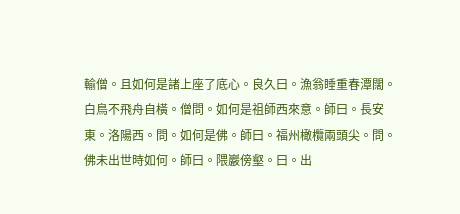輸僧。且如何是諸上座了底心。良久曰。漁翁睡重春潭闊。白鳥不飛舟自橫。僧問。如何是祖師西來意。師曰。長安東。洛陽西。問。如何是佛。師曰。福州橄欖兩頭尖。問。佛未出世時如何。師曰。隈巖傍壑。曰。出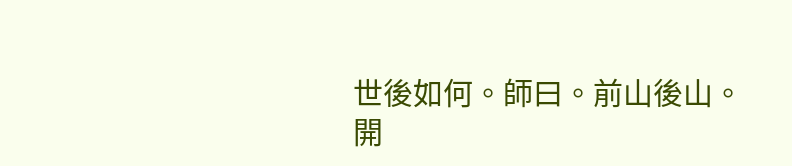世後如何。師曰。前山後山。
開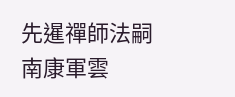先暹禪師法嗣
南康軍雲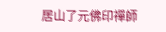居山了元佛印禪師